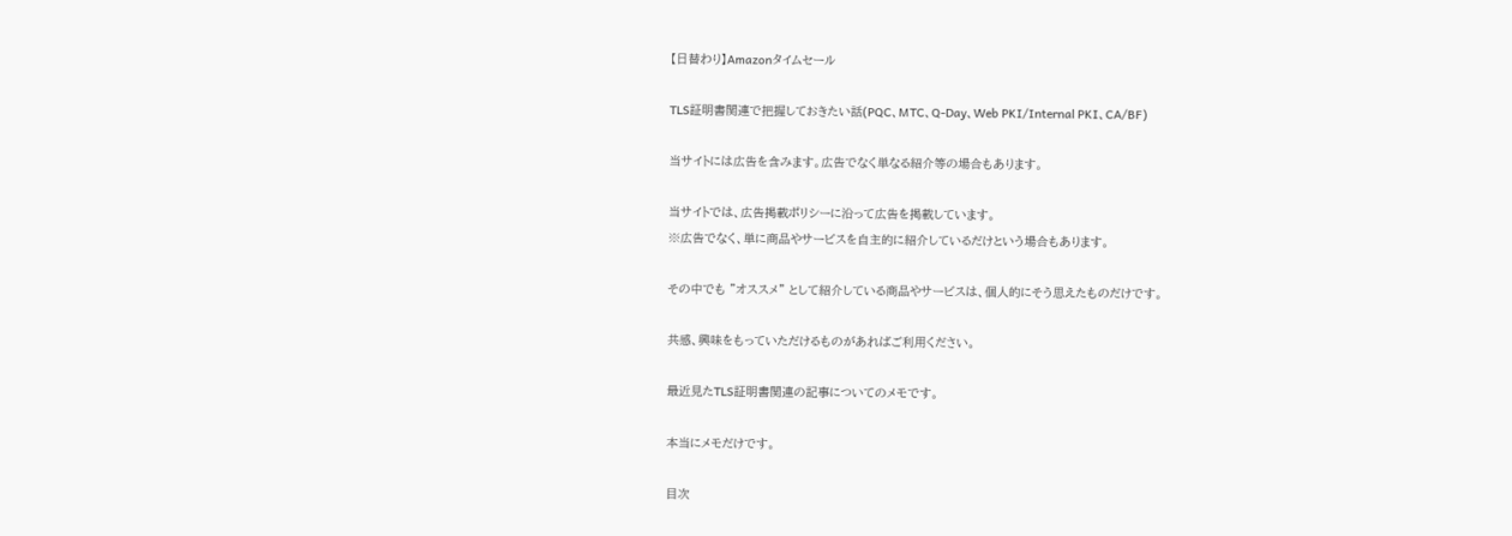【日替わり】Amazonタイムセール

TLS証明書関連で把握しておきたい話(PQC、MTC、Q-Day、Web PKI/Internal PKI、CA/BF)

当サイトには広告を含みます。広告でなく単なる紹介等の場合もあります。

当サイトでは、広告掲載ポリシーに沿って広告を掲載しています。
※広告でなく、単に商品やサービスを自主的に紹介しているだけという場合もあります。

その中でも "オススメ" として紹介している商品やサービスは、個人的にそう思えたものだけです。

共感、興味をもっていただけるものがあればご利用ください。

最近見たTLS証明書関連の記事についてのメモです。

本当にメモだけです。

目次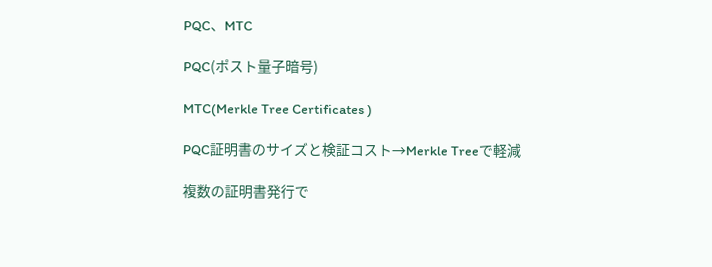PQC、MTC

PQC(ポスト量子暗号)

MTC(Merkle Tree Certificates )

PQC証明書のサイズと検証コスト→Merkle Treeで軽減

複数の証明書発行で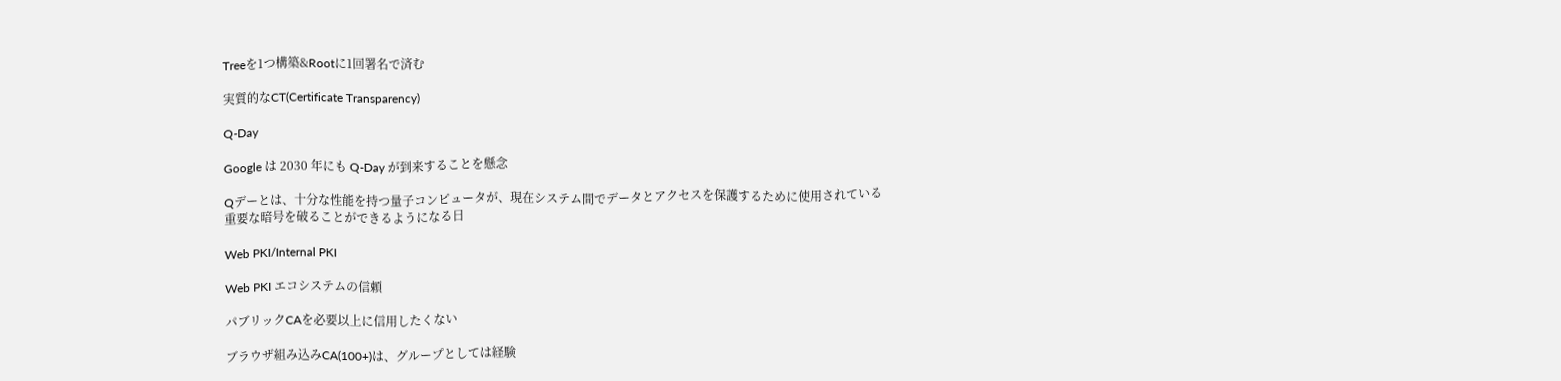Treeを1つ構築&Rootに1回署名で済む

実質的なCT(Certificate Transparency)

Q-Day

Google は 2030 年にも Q-Day が到来することを懸念

Qデーとは、十分な性能を持つ量子コンピュータが、現在システム間でデータとアクセスを保護するために使用されている重要な暗号を破ることができるようになる日

Web PKI/Internal PKI

Web PKI エコシステムの信頼

パブリックCAを必要以上に信用したくない

ブラウザ組み込みCA(100+)は、グループとしては経験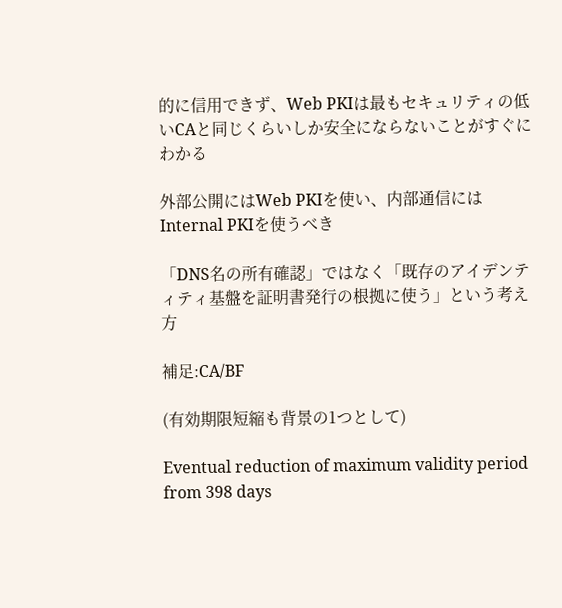的に信用できず、Web PKIは最もセキュリティの低いCAと同じくらいしか安全にならないことがすぐにわかる

外部公開にはWeb PKIを使い、内部通信にはInternal PKIを使うべき

「DNS名の所有確認」ではなく「既存のアイデンティティ基盤を証明書発行の根拠に使う」という考え方

補足:CA/BF

(有効期限短縮も背景の1つとして)

Eventual reduction of maximum validity period from 398 days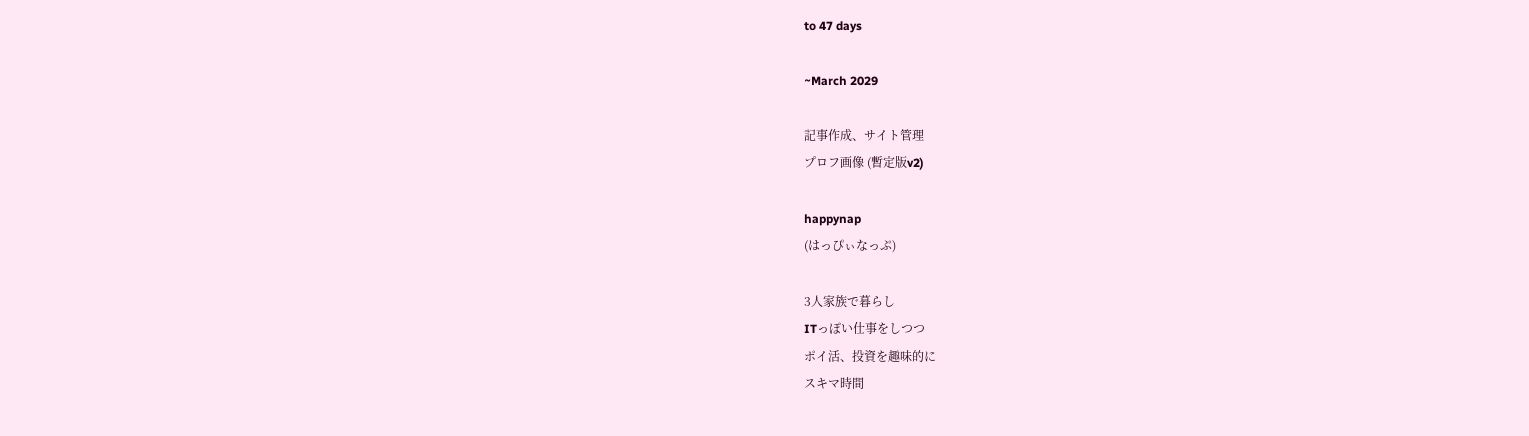to 47 days

~March 2029

記事作成、サイト管理
プロフ画像 (暫定版v2)

happynap
(はっぴぃなっぷ)

3人家族で暮らし
ITっぽい仕事をしつつ
ポイ活、投資を趣味的に
スキマ時間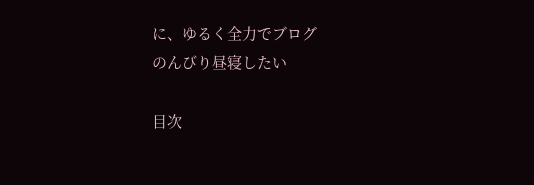に、ゆるく全力でブログ
のんびり昼寝したい

目次